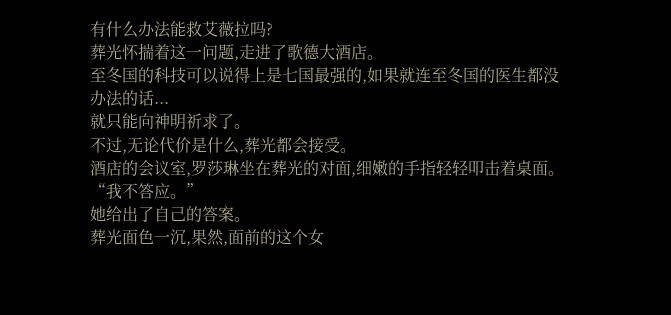有什么办法能救艾薇拉吗?
葬光怀揣着这一问题,走进了歌德大酒店。
至冬国的科技可以说得上是七国最强的,如果就连至冬国的医生都没办法的话...
就只能向神明祈求了。
不过,无论代价是什么,葬光都会接受。
酒店的会议室,罗莎琳坐在葬光的对面,细嫩的手指轻轻叩击着桌面。
“我不答应。”
她给出了自己的答案。
葬光面色一沉,果然,面前的这个女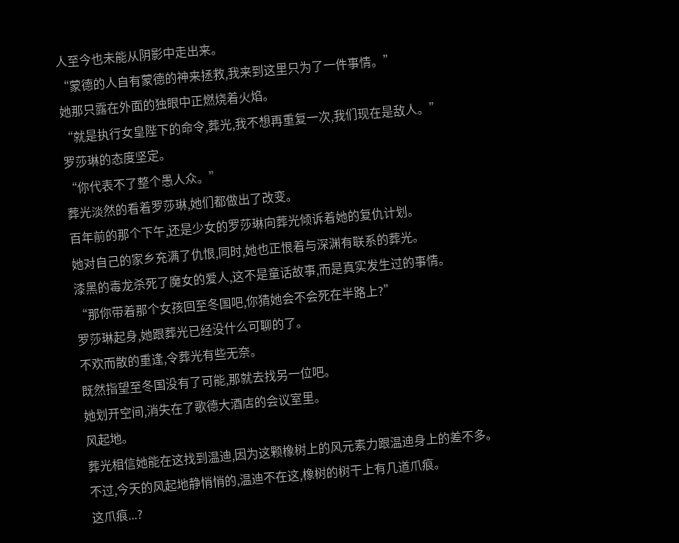人至今也未能从阴影中走出来。
“蒙德的人自有蒙德的神来拯救,我来到这里只为了一件事情。”
她那只露在外面的独眼中正燃烧着火焰。
“就是执行女皇陛下的命令,葬光,我不想再重复一次,我们现在是敌人。”
罗莎琳的态度坚定。
“你代表不了整个愚人众。”
葬光淡然的看着罗莎琳,她们都做出了改变。
百年前的那个下午,还是少女的罗莎琳向葬光倾诉着她的复仇计划。
她对自己的家乡充满了仇恨,同时,她也正恨着与深渊有联系的葬光。
漆黑的毒龙杀死了魔女的爱人,这不是童话故事,而是真实发生过的事情。
“那你带着那个女孩回至冬国吧,你猜她会不会死在半路上?”
罗莎琳起身,她跟葬光已经没什么可聊的了。
不欢而散的重逢,令葬光有些无奈。
既然指望至冬国没有了可能,那就去找另一位吧。
她划开空间,消失在了歌德大酒店的会议室里。
风起地。
葬光相信她能在这找到温迪,因为这颗橡树上的风元素力跟温迪身上的差不多。
不过,今天的风起地静悄悄的,温迪不在这,橡树的树干上有几道爪痕。
这爪痕...?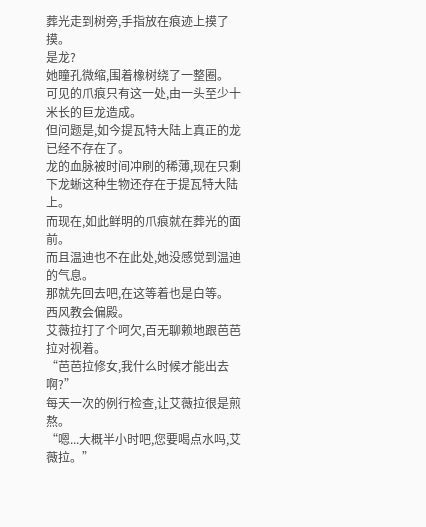葬光走到树旁,手指放在痕迹上摸了摸。
是龙?
她瞳孔微缩,围着橡树绕了一整圈。
可见的爪痕只有这一处,由一头至少十米长的巨龙造成。
但问题是,如今提瓦特大陆上真正的龙已经不存在了。
龙的血脉被时间冲刷的稀薄,现在只剩下龙蜥这种生物还存在于提瓦特大陆上。
而现在,如此鲜明的爪痕就在葬光的面前。
而且温迪也不在此处,她没感觉到温迪的气息。
那就先回去吧,在这等着也是白等。
西风教会偏殿。
艾薇拉打了个呵欠,百无聊赖地跟芭芭拉对视着。
“芭芭拉修女,我什么时候才能出去啊?”
每天一次的例行检查,让艾薇拉很是煎熬。
“嗯...大概半小时吧,您要喝点水吗,艾薇拉。”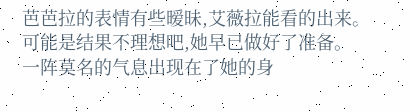芭芭拉的表情有些暧昧,艾薇拉能看的出来。
可能是结果不理想吧,她早已做好了准备。
一阵莫名的气息出现在了她的身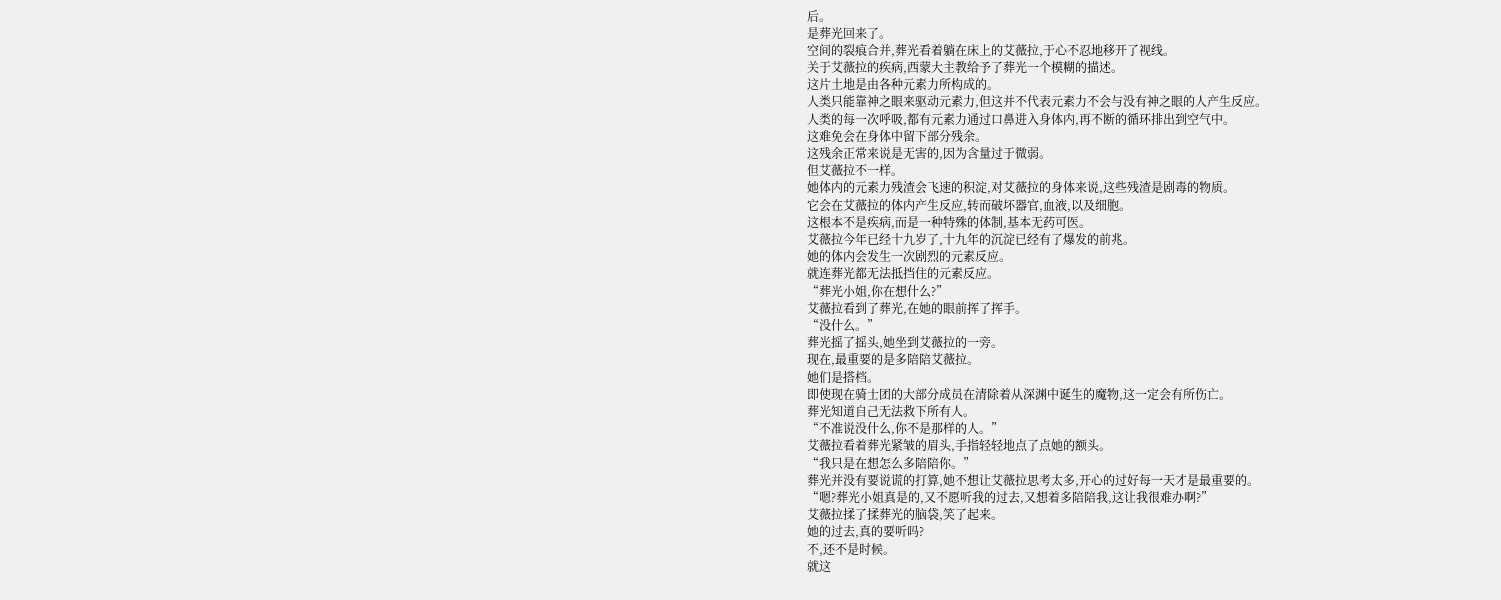后。
是葬光回来了。
空间的裂痕合并,葬光看着躺在床上的艾薇拉,于心不忍地移开了视线。
关于艾薇拉的疾病,西蒙大主教给予了葬光一个模糊的描述。
这片土地是由各种元素力所构成的。
人类只能靠神之眼来驱动元素力,但这并不代表元素力不会与没有神之眼的人产生反应。
人类的每一次呼吸,都有元素力通过口鼻进入身体内,再不断的循环排出到空气中。
这难免会在身体中留下部分残余。
这残余正常来说是无害的,因为含量过于微弱。
但艾薇拉不一样。
她体内的元素力残渣会飞速的积淀,对艾薇拉的身体来说,这些残渣是剧毒的物质。
它会在艾薇拉的体内产生反应,转而破坏器官,血液,以及细胞。
这根本不是疾病,而是一种特殊的体制,基本无药可医。
艾薇拉今年已经十九岁了,十九年的沉淀已经有了爆发的前兆。
她的体内会发生一次剧烈的元素反应。
就连葬光都无法抵挡住的元素反应。
“葬光小姐,你在想什么?”
艾薇拉看到了葬光,在她的眼前挥了挥手。
“没什么。”
葬光摇了摇头,她坐到艾薇拉的一旁。
现在,最重要的是多陪陪艾薇拉。
她们是搭档。
即使现在骑士团的大部分成员在清除着从深渊中诞生的魔物,这一定会有所伤亡。
葬光知道自己无法救下所有人。
“不准说没什么,你不是那样的人。”
艾薇拉看着葬光紧皱的眉头,手指轻轻地点了点她的额头。
“我只是在想怎么多陪陪你。”
葬光并没有要说谎的打算,她不想让艾薇拉思考太多,开心的过好每一天才是最重要的。
“嗯?葬光小姐真是的,又不愿听我的过去,又想着多陪陪我,这让我很难办啊?”
艾薇拉揉了揉葬光的脑袋,笑了起来。
她的过去,真的要听吗?
不,还不是时候。
就这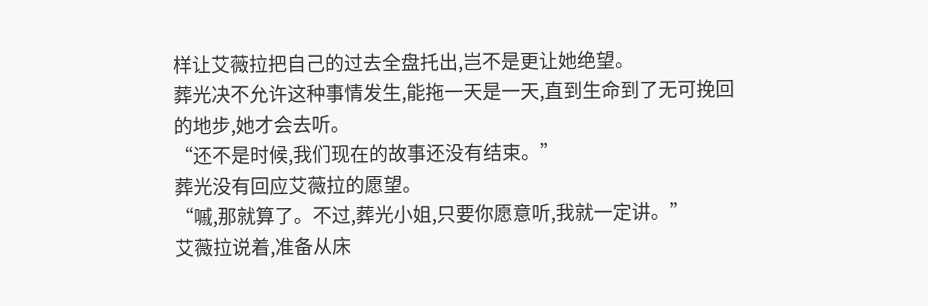样让艾薇拉把自己的过去全盘托出,岂不是更让她绝望。
葬光决不允许这种事情发生,能拖一天是一天,直到生命到了无可挽回的地步,她才会去听。
“还不是时候,我们现在的故事还没有结束。”
葬光没有回应艾薇拉的愿望。
“嘁,那就算了。不过,葬光小姐,只要你愿意听,我就一定讲。”
艾薇拉说着,准备从床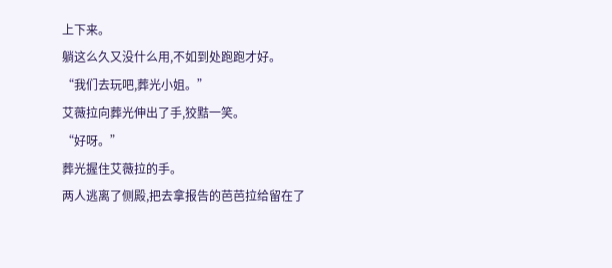上下来。
躺这么久又没什么用,不如到处跑跑才好。
“我们去玩吧,葬光小姐。”
艾薇拉向葬光伸出了手,狡黠一笑。
“好呀。”
葬光握住艾薇拉的手。
两人逃离了侧殿,把去拿报告的芭芭拉给留在了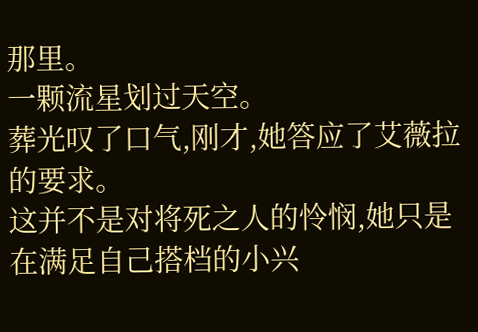那里。
一颗流星划过天空。
葬光叹了口气,刚才,她答应了艾薇拉的要求。
这并不是对将死之人的怜悯,她只是在满足自己搭档的小兴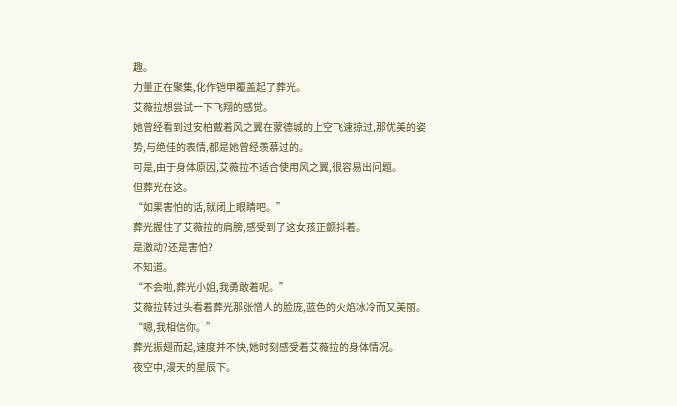趣。
力量正在聚集,化作铠甲覆盖起了葬光。
艾薇拉想尝试一下飞翔的感觉。
她曾经看到过安柏戴着风之翼在蒙德城的上空飞速掠过,那优美的姿势,与绝佳的表情,都是她曾经羡慕过的。
可是,由于身体原因,艾薇拉不适合使用风之翼,很容易出问题。
但葬光在这。
“如果害怕的话,就闭上眼睛吧。”
葬光握住了艾薇拉的肩膀,感受到了这女孩正颤抖着。
是激动?还是害怕?
不知道。
“不会啦,葬光小姐,我勇敢着呢。”
艾薇拉转过头看着葬光那张憎人的脸庞,蓝色的火焰冰冷而又美丽。
“嗯,我相信你。”
葬光振翅而起,速度并不快,她时刻感受着艾薇拉的身体情况。
夜空中,漫天的星辰下。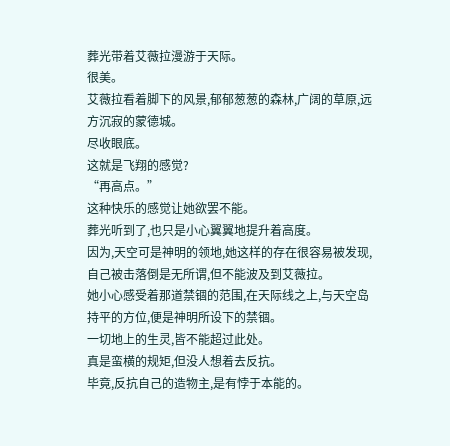葬光带着艾薇拉漫游于天际。
很美。
艾薇拉看着脚下的风景,郁郁葱葱的森林,广阔的草原,远方沉寂的蒙德城。
尽收眼底。
这就是飞翔的感觉?
“再高点。”
这种快乐的感觉让她欲罢不能。
葬光听到了,也只是小心翼翼地提升着高度。
因为,天空可是神明的领地,她这样的存在很容易被发现,自己被击落倒是无所谓,但不能波及到艾薇拉。
她小心感受着那道禁锢的范围,在天际线之上,与天空岛持平的方位,便是神明所设下的禁锢。
一切地上的生灵,皆不能超过此处。
真是蛮横的规矩,但没人想着去反抗。
毕竟,反抗自己的造物主,是有悖于本能的。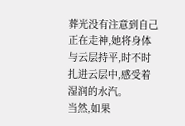葬光没有注意到自己正在走神,她将身体与云层持平,时不时扎进云层中,感受着湿润的水汽。
当然,如果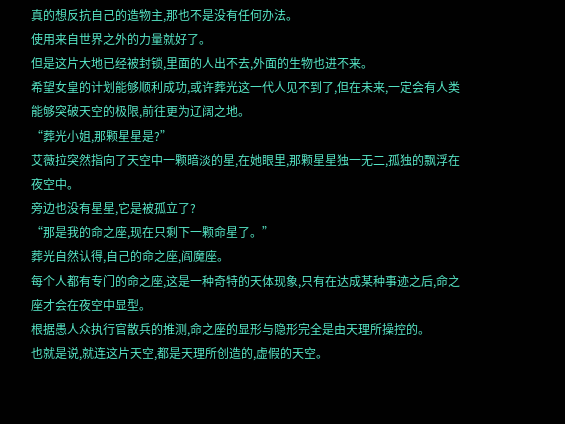真的想反抗自己的造物主,那也不是没有任何办法。
使用来自世界之外的力量就好了。
但是这片大地已经被封锁,里面的人出不去,外面的生物也进不来。
希望女皇的计划能够顺利成功,或许葬光这一代人见不到了,但在未来,一定会有人类能够突破天空的极限,前往更为辽阔之地。
“葬光小姐,那颗星星是?”
艾薇拉突然指向了天空中一颗暗淡的星,在她眼里,那颗星星独一无二,孤独的飘浮在夜空中。
旁边也没有星星,它是被孤立了?
“那是我的命之座,现在只剩下一颗命星了。”
葬光自然认得,自己的命之座,阎魔座。
每个人都有专门的命之座,这是一种奇特的天体现象,只有在达成某种事迹之后,命之座才会在夜空中显型。
根据愚人众执行官散兵的推测,命之座的显形与隐形完全是由天理所操控的。
也就是说,就连这片天空,都是天理所创造的,虚假的天空。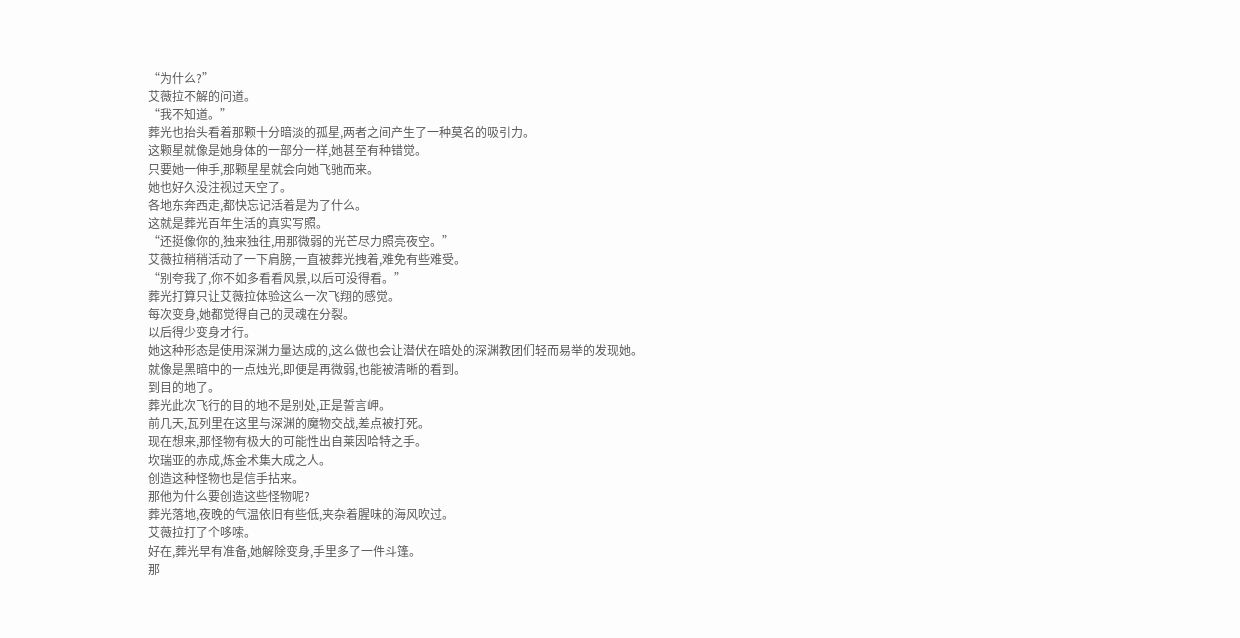“为什么?”
艾薇拉不解的问道。
“我不知道。”
葬光也抬头看着那颗十分暗淡的孤星,两者之间产生了一种莫名的吸引力。
这颗星就像是她身体的一部分一样,她甚至有种错觉。
只要她一伸手,那颗星星就会向她飞驰而来。
她也好久没注视过天空了。
各地东奔西走,都快忘记活着是为了什么。
这就是葬光百年生活的真实写照。
“还挺像你的,独来独往,用那微弱的光芒尽力照亮夜空。”
艾薇拉稍稍活动了一下肩膀,一直被葬光拽着,难免有些难受。
“别夸我了,你不如多看看风景,以后可没得看。”
葬光打算只让艾薇拉体验这么一次飞翔的感觉。
每次变身,她都觉得自己的灵魂在分裂。
以后得少变身才行。
她这种形态是使用深渊力量达成的,这么做也会让潜伏在暗处的深渊教团们轻而易举的发现她。
就像是黑暗中的一点烛光,即便是再微弱,也能被清晰的看到。
到目的地了。
葬光此次飞行的目的地不是别处,正是誓言岬。
前几天,瓦列里在这里与深渊的魔物交战,差点被打死。
现在想来,那怪物有极大的可能性出自莱因哈特之手。
坎瑞亚的赤成,炼金术集大成之人。
创造这种怪物也是信手拈来。
那他为什么要创造这些怪物呢?
葬光落地,夜晚的气温依旧有些低,夹杂着腥味的海风吹过。
艾薇拉打了个哆嗦。
好在,葬光早有准备,她解除变身,手里多了一件斗篷。
那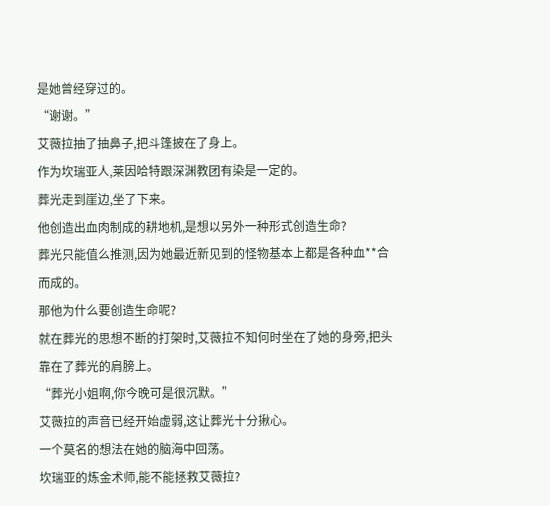是她曾经穿过的。
“谢谢。”
艾薇拉抽了抽鼻子,把斗篷披在了身上。
作为坎瑞亚人,莱因哈特跟深渊教团有染是一定的。
葬光走到崖边,坐了下来。
他创造出血肉制成的耕地机,是想以另外一种形式创造生命?
葬光只能值么推测,因为她最近新见到的怪物基本上都是各种血**合而成的。
那他为什么要创造生命呢?
就在葬光的思想不断的打架时,艾薇拉不知何时坐在了她的身旁,把头靠在了葬光的肩膀上。
“葬光小姐啊,你今晚可是很沉默。”
艾薇拉的声音已经开始虚弱,这让葬光十分揪心。
一个莫名的想法在她的脑海中回荡。
坎瑞亚的炼金术师,能不能拯救艾薇拉?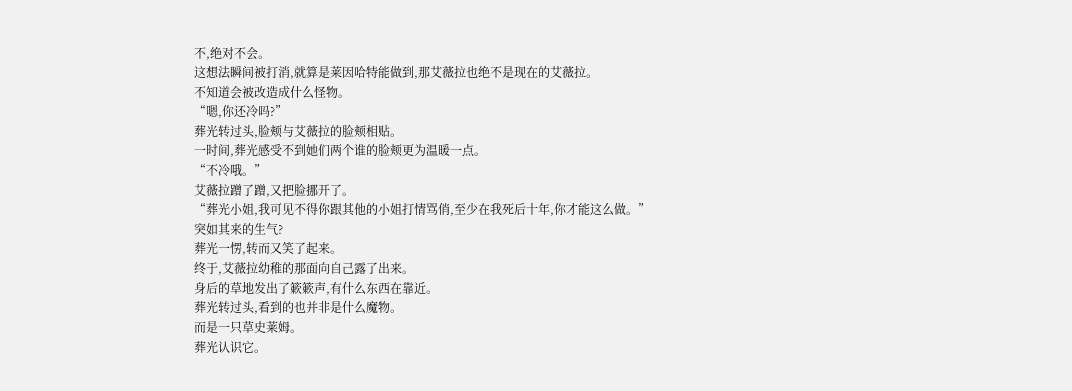不,绝对不会。
这想法瞬间被打消,就算是莱因哈特能做到,那艾薇拉也绝不是现在的艾薇拉。
不知道会被改造成什么怪物。
“嗯,你还冷吗?”
葬光转过头,脸颊与艾薇拉的脸颊相贴。
一时间,葬光感受不到她们两个谁的脸颊更为温暖一点。
“不冷哦。”
艾薇拉蹭了蹭,又把脸挪开了。
“葬光小姐,我可见不得你跟其他的小姐打情骂俏,至少在我死后十年,你才能这么做。”
突如其来的生气?
葬光一愣,转而又笑了起来。
终于,艾薇拉幼稚的那面向自己露了出来。
身后的草地发出了簌簌声,有什么东西在靠近。
葬光转过头,看到的也并非是什么魔物。
而是一只草史莱姆。
葬光认识它。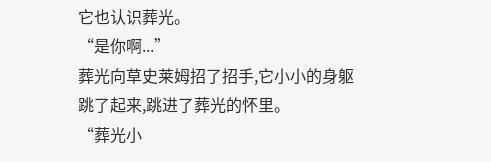它也认识葬光。
“是你啊...”
葬光向草史莱姆招了招手,它小小的身躯跳了起来,跳进了葬光的怀里。
“葬光小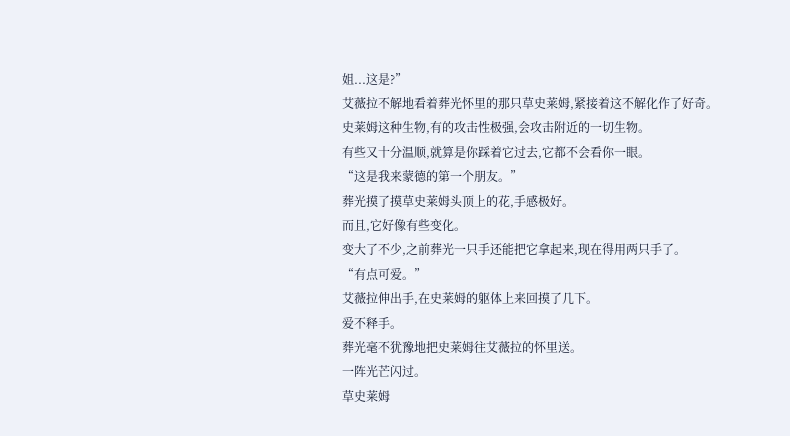姐...这是?”
艾薇拉不解地看着葬光怀里的那只草史莱姆,紧接着这不解化作了好奇。
史莱姆这种生物,有的攻击性极强,会攻击附近的一切生物。
有些又十分温顺,就算是你踩着它过去,它都不会看你一眼。
“这是我来蒙德的第一个朋友。”
葬光摸了摸草史莱姆头顶上的花,手感极好。
而且,它好像有些变化。
变大了不少,之前葬光一只手还能把它拿起来,现在得用两只手了。
“有点可爱。”
艾薇拉伸出手,在史莱姆的躯体上来回摸了几下。
爱不释手。
葬光毫不犹豫地把史莱姆往艾薇拉的怀里送。
一阵光芒闪过。
草史莱姆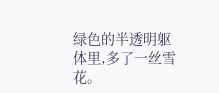绿色的半透明躯体里,多了一丝雪花。